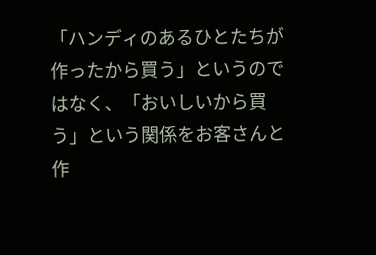「ハンディのあるひとたちが作ったから買う」というのではなく、「おいしいから買う」という関係をお客さんと作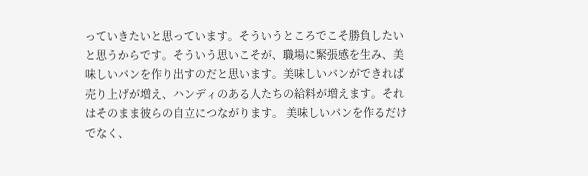っていきたいと思っています。そういうところでこそ勝負したいと思うからです。そういう思いこそが、職場に緊張感を生み、美味しいパンを作り出すのだと思います。美味しいパンができれば売り上げが増え、ハンディのある人たちの給料が増えます。それはそのまま彼らの自立につながります。 美味しいパンを作るだけでなく、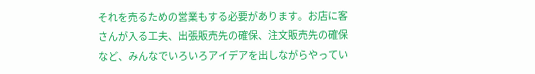それを売るための営業もする必要があります。お店に客さんが入る工夫、出張販売先の確保、注文販売先の確保など、みんなでいろいろアイデアを出しながらやってい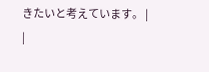きたいと考えています。 |
|